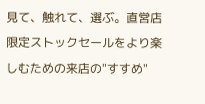見て、触れて、選ぶ。直営店限定ストックセールをより楽しむための来店の"すすめ"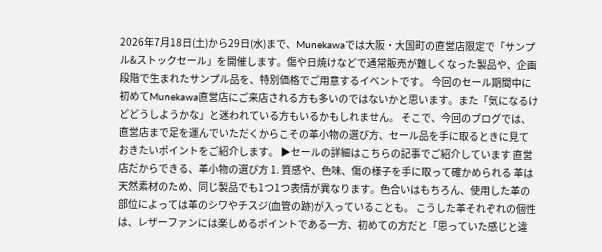2026年7月18日(土)から29日(水)まで、Munekawaでは大阪・大国町の直営店限定で「サンプル&ストックセール」を開催します。傷や日焼けなどで通常販売が難しくなった製品や、企画段階で生まれたサンプル品を、特別価格でご用意するイベントです。 今回のセール期間中に初めてMunekawa直営店にご来店される方も多いのではないかと思います。また「気になるけどどうしようかな」と迷われている方もいるかもしれません。 そこで、今回のブログでは、直営店まで足を運んでいただくからこその革小物の選び方、セール品を手に取るときに見ておきたいポイントをご紹介します。 ▶セールの詳細はこちらの記事でご紹介しています 直営店だからできる、革小物の選び方 1. 質感や、色味、傷の様子を手に取って確かめられる 革は天然素材のため、同じ製品でも1つ1つ表情が異なります。色合いはもちろん、使用した革の部位によっては革のシワやチスジ(血管の跡)が入っていることも。 こうした革それぞれの個性は、レザーファンには楽しめるポイントである一方、初めての方だと「思っていた感じと違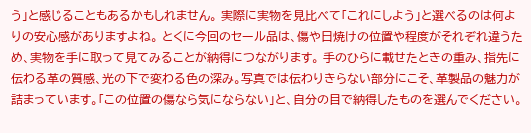う」と感じることもあるかもしれません。 実際に実物を見比べて「これにしよう」と選べるのは何よりの安心感がありますよね。 とくに今回のセール品は、傷や日焼けの位置や程度がそれぞれ違うため、実物を手に取って見てみることが納得につながります。 手のひらに載せたときの重み、指先に伝わる革の質感、光の下で変わる色の深み。写真では伝わりきらない部分にこそ、革製品の魅力が詰まっています。「この位置の傷なら気にならない」と、自分の目で納得したものを選んでください。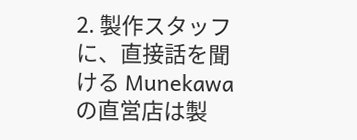2. 製作スタッフに、直接話を聞ける Munekawaの直営店は製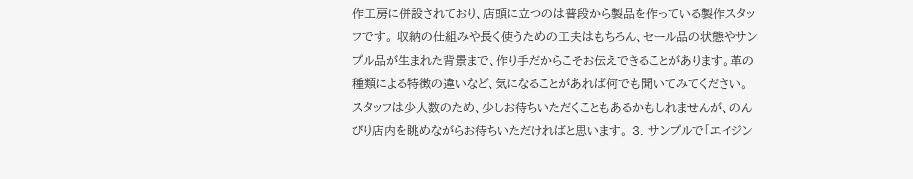作工房に併設されており、店頭に立つのは普段から製品を作っている製作スタッフです。 収納の仕組みや長く使うための工夫はもちろん、セール品の状態やサンプル品が生まれた背景まで、作り手だからこそお伝えできることがあります。革の種類による特徴の違いなど、気になることがあれば何でも聞いてみてください。 スタッフは少人数のため、少しお待ちいただくこともあるかもしれませんが、のんびり店内を眺めながらお待ちいただければと思います。 3. サンプルで「エイジン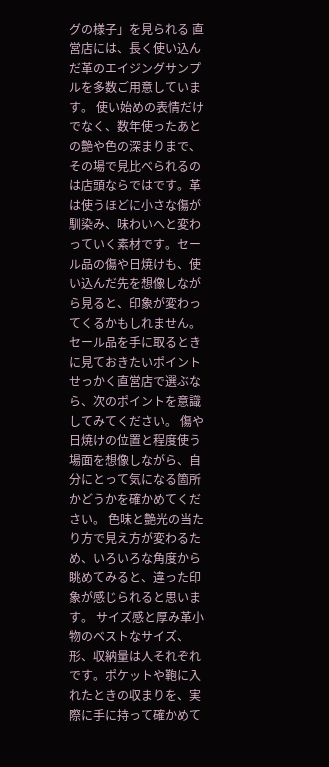グの様子」を見られる 直営店には、長く使い込んだ革のエイジングサンプルを多数ご用意しています。 使い始めの表情だけでなく、数年使ったあとの艶や色の深まりまで、その場で見比べられるのは店頭ならではです。革は使うほどに小さな傷が馴染み、味わいへと変わっていく素材です。セール品の傷や日焼けも、使い込んだ先を想像しながら見ると、印象が変わってくるかもしれません。 セール品を手に取るときに見ておきたいポイント せっかく直営店で選ぶなら、次のポイントを意識してみてください。 傷や日焼けの位置と程度使う場面を想像しながら、自分にとって気になる箇所かどうかを確かめてください。 色味と艶光の当たり方で見え方が変わるため、いろいろな角度から眺めてみると、違った印象が感じられると思います。 サイズ感と厚み革小物のベストなサイズ、形、収納量は人それぞれです。ポケットや鞄に入れたときの収まりを、実際に手に持って確かめて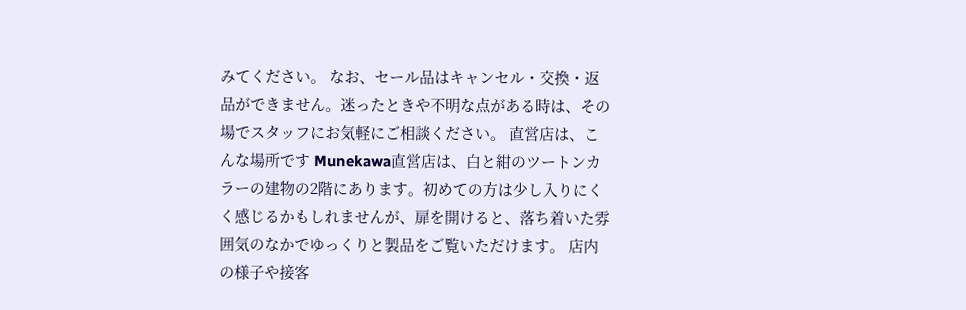みてください。 なお、セール品はキャンセル・交換・返品ができません。迷ったときや不明な点がある時は、その場でスタッフにお気軽にご相談ください。 直営店は、こんな場所です Munekawa直営店は、白と紺のツートンカラーの建物の2階にあります。初めての方は少し入りにくく感じるかもしれませんが、扉を開けると、落ち着いた雰囲気のなかでゆっくりと製品をご覧いただけます。 店内の様子や接客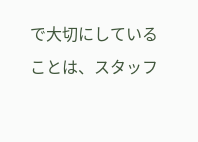で大切にしていることは、スタッフ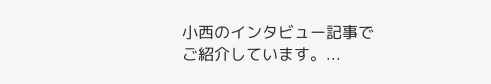小西のインタビュー記事でご紹介しています。...